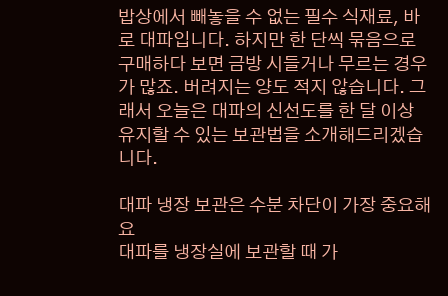밥상에서 빼놓을 수 없는 필수 식재료, 바로 대파입니다. 하지만 한 단씩 묶음으로 구매하다 보면 금방 시들거나 무르는 경우가 많죠. 버려지는 양도 적지 않습니다. 그래서 오늘은 대파의 신선도를 한 달 이상 유지할 수 있는 보관법을 소개해드리겠습니다.

대파 냉장 보관은 수분 차단이 가장 중요해요
대파를 냉장실에 보관할 때 가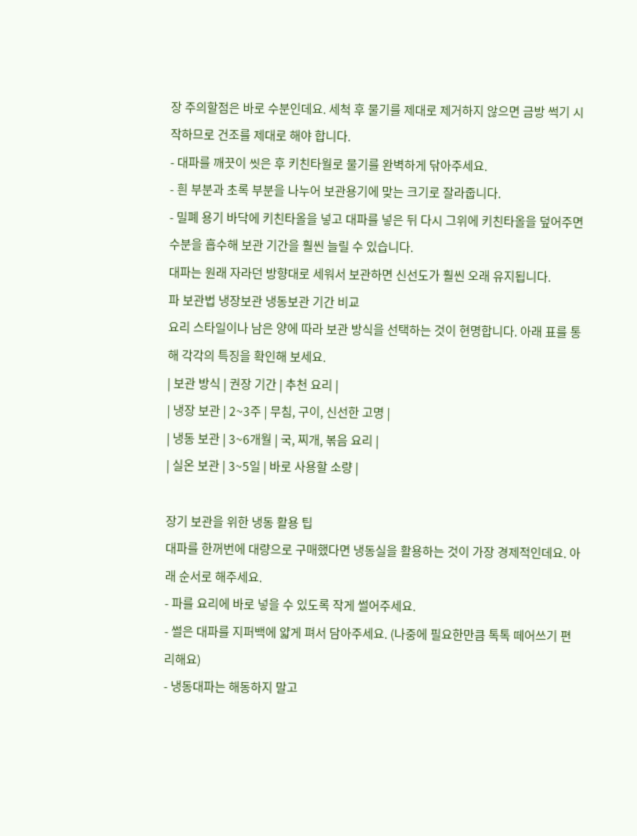장 주의할점은 바로 수분인데요. 세척 후 물기를 제대로 제거하지 않으면 금방 썩기 시작하므로 건조를 제대로 해야 합니다.
- 대파를 깨끗이 씻은 후 키친타월로 물기를 완벽하게 닦아주세요.
- 흰 부분과 초록 부분을 나누어 보관용기에 맞는 크기로 잘라줍니다.
- 밀폐 용기 바닥에 키친타올을 넣고 대파를 넣은 뒤 다시 그위에 키친타올을 덮어주면 수분을 흡수해 보관 기간을 훨씬 늘릴 수 있습니다.
대파는 원래 자라던 방향대로 세워서 보관하면 신선도가 훨씬 오래 유지됩니다.
파 보관법 냉장보관 냉동보관 기간 비교
요리 스타일이나 남은 양에 따라 보관 방식을 선택하는 것이 현명합니다. 아래 표를 통해 각각의 특징을 확인해 보세요.
| 보관 방식 | 권장 기간 | 추천 요리 |
| 냉장 보관 | 2~3주 | 무침, 구이, 신선한 고명 |
| 냉동 보관 | 3~6개월 | 국, 찌개, 볶음 요리 |
| 실온 보관 | 3~5일 | 바로 사용할 소량 |

장기 보관을 위한 냉동 활용 팁
대파를 한꺼번에 대량으로 구매했다면 냉동실을 활용하는 것이 가장 경제적인데요. 아래 순서로 해주세요.
- 파를 요리에 바로 넣을 수 있도록 작게 썰어주세요.
- 썰은 대파를 지퍼백에 얇게 펴서 담아주세요. (나중에 필요한만큼 톡톡 떼어쓰기 편리해요)
- 냉동대파는 해동하지 말고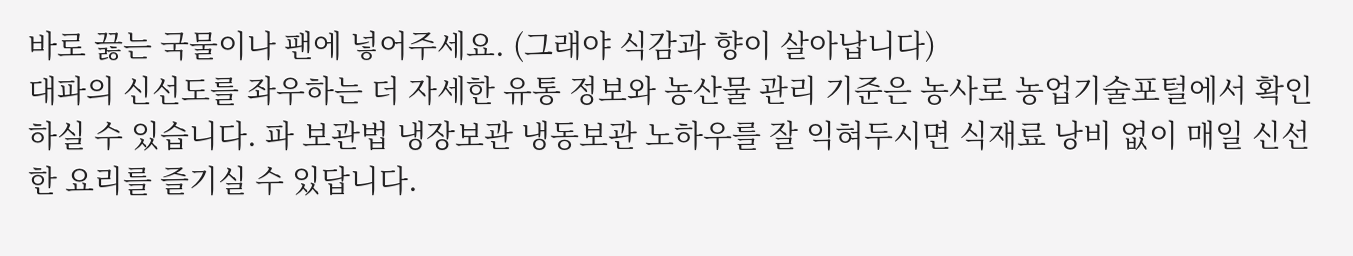바로 끓는 국물이나 팬에 넣어주세요. (그래야 식감과 향이 살아납니다)
대파의 신선도를 좌우하는 더 자세한 유통 정보와 농산물 관리 기준은 농사로 농업기술포털에서 확인하실 수 있습니다. 파 보관법 냉장보관 냉동보관 노하우를 잘 익혀두시면 식재료 낭비 없이 매일 신선한 요리를 즐기실 수 있답니다.